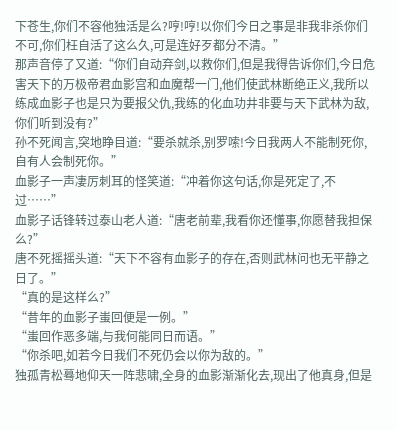下苍生,你们不容他独活是么?哼!哼!以你们今日之事是非我非杀你们不可,你们枉自活了这么久,可是连好歹都分不清。”
那声音停了又道:“你们自动弃剑,以救你们,但是我得告诉你们,今日危害天下的万极帝君血影宫和血魔帮一门,他们使武林断绝正义,我所以练成血影子也是只为要报父仇,我练的化血功井非要与天下武林为敌,你们听到没有?”
孙不死闻言,突地睁目道:“要杀就杀,别罗嗦!今日我两人不能制死你,自有人会制死你。”
血影子一声凄厉刺耳的怪笑道:“冲着你这句话,你是死定了,不过……”
血影子话锋转过泰山老人道:“唐老前辈,我看你还懂事,你愿替我担保么?”
唐不死摇摇头道:“天下不容有血影子的存在,否则武林问也无平静之日了。”
“真的是这样么?”
“昔年的血影子蚩回便是一例。”
“蚩回作恶多端,与我何能同日而语。”
“你杀吧,如若今日我们不死仍会以你为敌的。”
独孤青松蓦地仰天一阵悲啸,全身的血影渐渐化去,现出了他真身,但是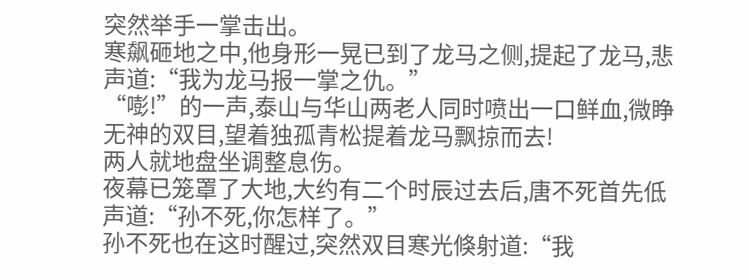突然举手一掌击出。
寒飙砸地之中,他身形一晃已到了龙马之侧,提起了龙马,悲声道:“我为龙马报一掌之仇。”
“嘭!”的一声,泰山与华山两老人同时喷出一口鲜血,微睁无神的双目,望着独孤青松提着龙马飘掠而去!
两人就地盘坐调整息伤。
夜幕已笼罩了大地,大约有二个时辰过去后,唐不死首先低声道:“孙不死,你怎样了。”
孙不死也在这时醒过,突然双目寒光倏射道:“我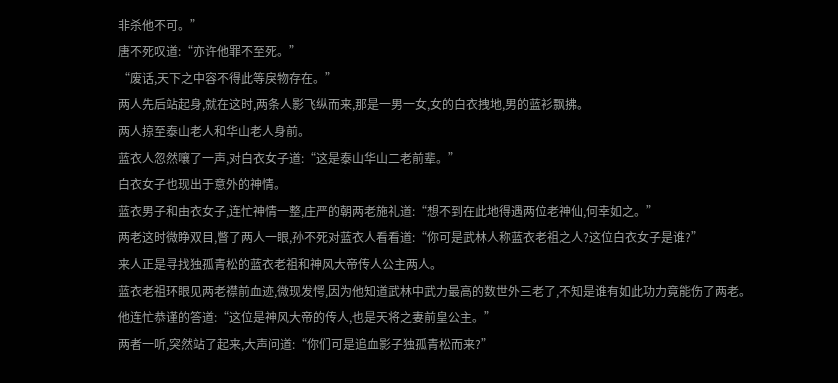非杀他不可。”
唐不死叹道:“亦许他罪不至死。”
“废话,天下之中容不得此等戾物存在。”
两人先后站起身,就在这时,两条人影飞纵而来,那是一男一女,女的白衣拽地,男的蓝衫飘拂。
两人掠至泰山老人和华山老人身前。
蓝衣人忽然嚷了一声,对白衣女子道:“这是泰山华山二老前辈。”
白衣女子也现出于意外的神情。
蓝衣男子和由衣女子,连忙神情一整,庄严的朝两老施礼道:“想不到在此地得遇两位老神仙,何幸如之。”
两老这时微睁双目,瞥了两人一眼,孙不死对蓝衣人看看道:“你可是武林人称蓝衣老祖之人?这位白衣女子是谁?”
来人正是寻找独孤青松的蓝衣老祖和神风大帝传人公主两人。
蓝衣老祖环眼见两老襟前血迹,微现发愕,因为他知道武林中武力最高的数世外三老了,不知是谁有如此功力竟能伤了两老。
他连忙恭谨的答道:“这位是神风大帝的传人,也是天将之妻前皇公主。”
两者一听,突然站了起来,大声问道:“你们可是追血影子独孤青松而来?”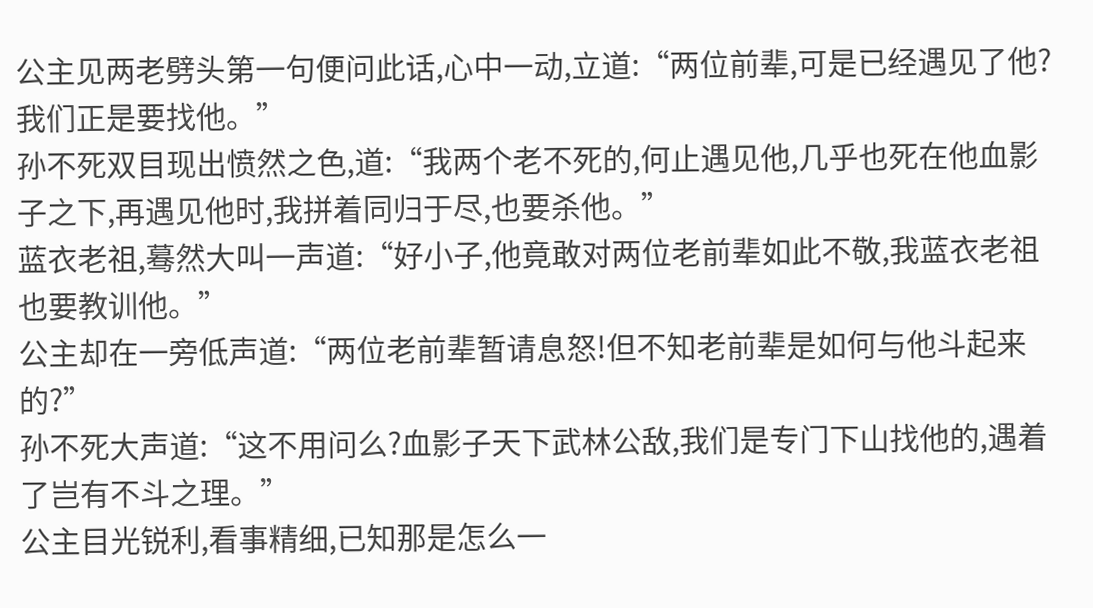公主见两老劈头第一句便问此话,心中一动,立道:“两位前辈,可是已经遇见了他?我们正是要找他。”
孙不死双目现出愤然之色,道:“我两个老不死的,何止遇见他,几乎也死在他血影子之下,再遇见他时,我拼着同归于尽,也要杀他。”
蓝衣老祖,蓦然大叫一声道:“好小子,他竟敢对两位老前辈如此不敬,我蓝衣老祖也要教训他。”
公主却在一旁低声道:“两位老前辈暂请息怒!但不知老前辈是如何与他斗起来的?”
孙不死大声道:“这不用问么?血影子天下武林公敌,我们是专门下山找他的,遇着了岂有不斗之理。”
公主目光锐利,看事精细,已知那是怎么一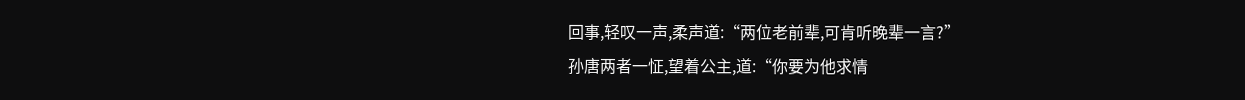回事,轻叹一声,柔声道:“两位老前辈,可肯听晚辈一言?”
孙唐两者一怔,望着公主,道:“你要为他求情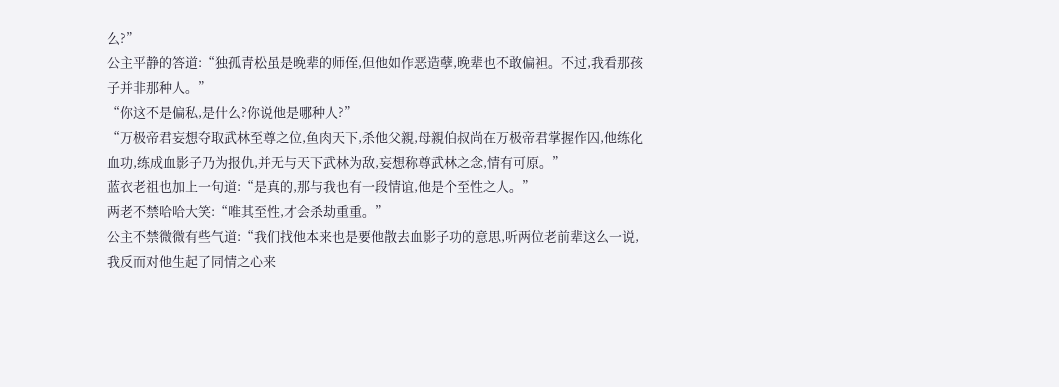么?”
公主平静的答道:“独孤青松虽是晚辈的师侄,但他如作恶造孽,晚辈也不敢偏袒。不过,我看那孩子并非那种人。”
“你这不是偏私,是什么?你说他是哪种人?”
“万极帝君妄想夺取武林至尊之位,鱼肉天下,杀他父親,母親伯叔尚在万极帝君掌握作囚,他练化血功,练成血影子乃为报仇,并无与天下武林为敌,妄想称尊武林之念,情有可原。”
蓝衣老祖也加上一句道:“是真的,那与我也有一段情谊,他是个至性之人。”
两老不禁哈哈大笑:“唯其至性,才会杀劫重重。”
公主不禁微微有些气道:“我们找他本来也是要他散去血影子功的意思,听两位老前辈这么一说,我反而对他生起了同情之心来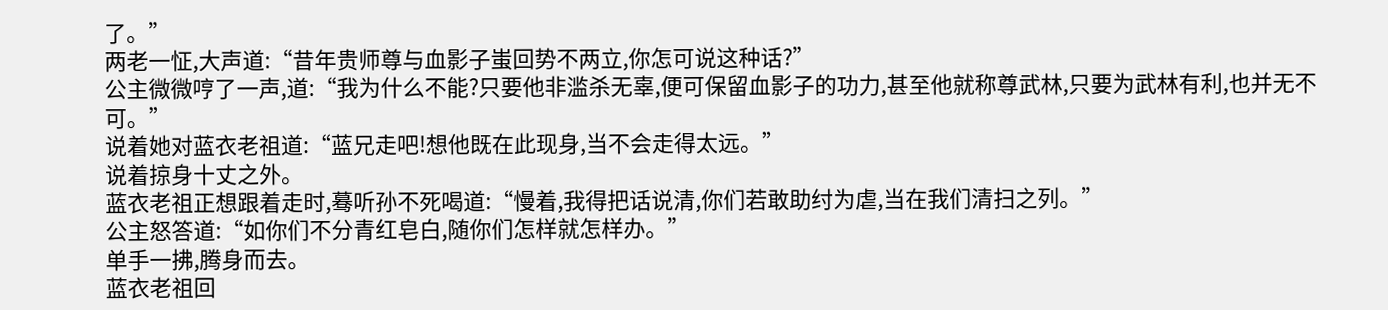了。”
两老一怔,大声道:“昔年贵师尊与血影子蚩回势不两立,你怎可说这种话?”
公主微微哼了一声,道:“我为什么不能?只要他非滥杀无辜,便可保留血影子的功力,甚至他就称尊武林,只要为武林有利,也并无不可。”
说着她对蓝衣老祖道:“蓝兄走吧!想他既在此现身,当不会走得太远。”
说着掠身十丈之外。
蓝衣老祖正想跟着走时,蓦听孙不死喝道:“慢着,我得把话说清,你们若敢助纣为虐,当在我们清扫之列。”
公主怒答道:“如你们不分青红皂白,随你们怎样就怎样办。”
单手一拂,腾身而去。
蓝衣老祖回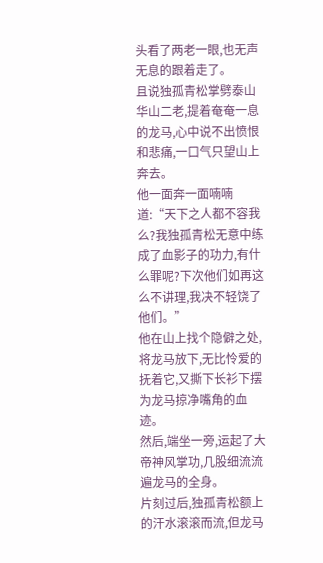头看了两老一眼,也无声无息的跟着走了。
且说独孤青松掌劈泰山华山二老,提着奄奄一息的龙马,心中说不出愤恨和悲痛,一口气只望山上奔去。
他一面奔一面喃喃道:“天下之人都不容我么?我独孤青松无意中练成了血影子的功力,有什么罪呢?下次他们如再这么不讲理,我决不轻饶了他们。”
他在山上找个隐僻之处,将龙马放下,无比怜爱的抚着它,又撕下长衫下摆为龙马掠净嘴角的血迹。
然后,端坐一旁,运起了大帝神风掌功,几股细流流遍龙马的全身。
片刻过后,独孤青松额上的汗水滚滚而流,但龙马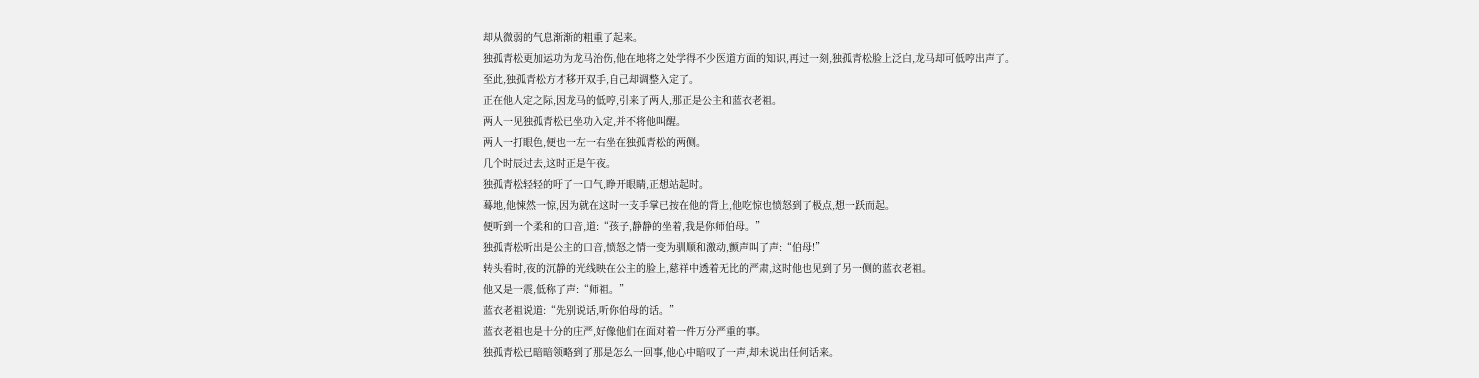却从微弱的气息渐渐的粗重了起来。
独孤青松更加运功为龙马治伤,他在地将之处学得不少医道方面的知识,再过一刻,独孤青松脸上泛白,龙马却可低哼出声了。
至此,独孤青松方才移开双手,自己却调整入定了。
正在他人定之际,因龙马的低哼,引来了两人,那正是公主和蓝衣老祖。
两人一见独孤青松已坐功入定,并不将他叫醒。
两人一打眼色,便也一左一右坐在独孤青松的两侧。
几个时辰过去,这时正是午夜。
独孤青松轻轻的吁了一口气,睁开眼睛,正想站起时。
蓦地,他悚然一惊,因为就在这时一支手掌已按在他的背上,他吃惊也愤怒到了极点,想一跃而起。
便听到一个柔和的口音,道:“孩子,静静的坐着,我是你师伯母。”
独孤青松听出是公主的口音,愤怒之情一变为驯顺和激动,颤声叫了声:“伯母!”
转头看时,夜的沉静的光线映在公主的脸上,慈祥中透着无比的严肃,这时他也见到了另一侧的蓝衣老祖。
他又是一震,低称了声:“师祖。”
蓝衣老祖说道:“先别说话,听你伯母的话。”
蓝衣老祖也是十分的庄严,好像他们在面对着一件万分严重的事。
独孤青松已暗暗领略到了那是怎么一回事,他心中暗叹了一声,却未说出任何话来。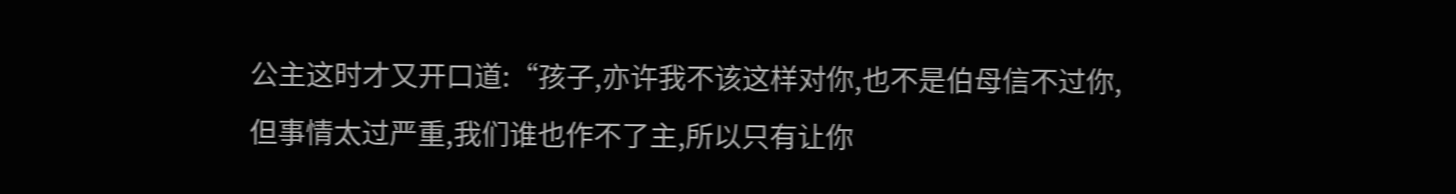公主这时才又开口道:“孩子,亦许我不该这样对你,也不是伯母信不过你,但事情太过严重,我们谁也作不了主,所以只有让你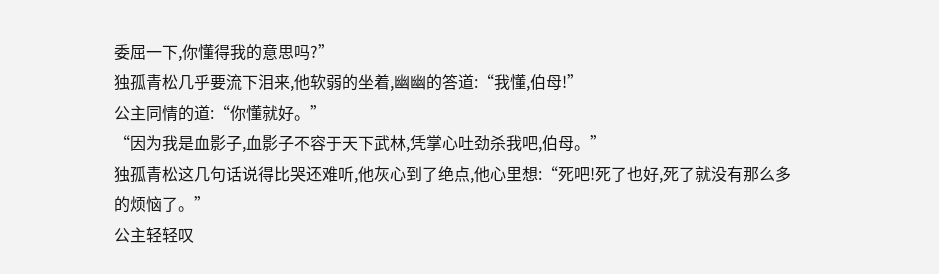委屈一下,你懂得我的意思吗?”
独孤青松几乎要流下泪来,他软弱的坐着,幽幽的答道:“我懂,伯母!”
公主同情的道:“你懂就好。”
“因为我是血影子,血影子不容于天下武林,凭掌心吐劲杀我吧,伯母。”
独孤青松这几句话说得比哭还难听,他灰心到了绝点,他心里想:“死吧!死了也好,死了就没有那么多的烦恼了。”
公主轻轻叹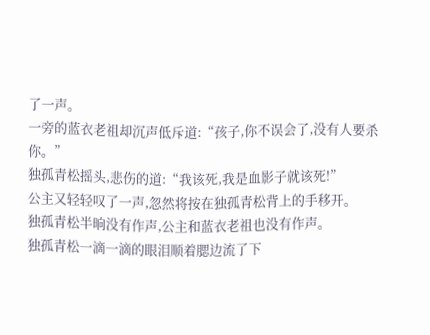了一声。
一旁的蓝衣老祖却沉声低斥道:“孩子,你不误会了,没有人要杀你。”
独孤青松摇头,悲伤的道:“我该死,我是血影子就该死!”
公主又轻轻叹了一声,忽然将按在独孤青松背上的手移开。
独孤青松半晌没有作声,公主和蓝衣老祖也没有作声。
独孤青松一滴一滴的眼泪顺着腮边流了下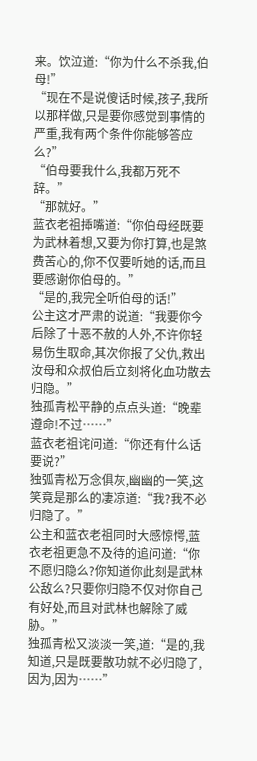来。饮泣道:“你为什么不杀我,伯母!”
“现在不是说傻话时候,孩子,我所以那样做,只是要你感觉到事情的严重,我有两个条件你能够答应么?”
“伯母要我什么,我都万死不辞。”
“那就好。”
蓝衣老祖揷嘴道:“你伯母经既要为武林着想,又要为你打算,也是煞费苦心的,你不仅要听她的话,而且要感谢你伯母的。”
“是的,我完全听伯母的话!”
公主这才严肃的说道:“我要你今后除了十恶不赦的人外,不许你轻易伤生取命,其次你报了父仇,救出汝母和众叔伯后立刻将化血功散去归隐。”
独孤青松平静的点点头道:“晚辈遵命!不过……”
蓝衣老祖诧问道:“你还有什么话要说?”
独弧青松万念俱灰,幽幽的一笑,这笑竟是那么的凄凉道:“我?我不必归隐了。”
公主和蓝衣老祖同时大感惊愕,蓝衣老祖更急不及待的追问道:“你不愿归隐么?你知道你此刻是武林公敌么?只要你归隐不仅对你自己有好处,而且对武林也解除了威胁。”
独孤青松又淡淡一笑,道:“是的,我知道,只是既要散功就不必归隐了,因为,因为……”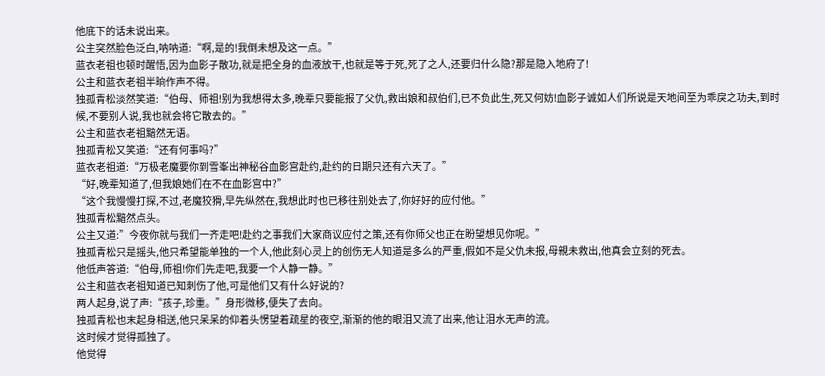他底下的话未说出来。
公主突然脸色泛白,呐呐道:“啊,是的!我倒未想及这一点。”
蓝衣老祖也顿时醒悟,因为血影子散功,就是把全身的血液放干,也就是等于死,死了之人,还要归什么隐?那是隐入地府了!
公主和蓝衣老祖半晌作声不得。
独孤青松淡然笑道:“伯母、师祖!别为我想得太多,晚辈只要能报了父仇,救出娘和叔伯们,已不负此生,死又何妨!血影子诚如人们所说是天地间至为乖戾之功夫,到时候,不要别人说,我也就会将它散去的。”
公主和蓝衣老祖黯然无语。
独孤青松又笑道:“还有何事吗?”
蓝衣老祖道:“万极老魔要你到雪峯出神秘谷血影宫赴约,赴约的日期只还有六天了。”
“好,晚辈知道了,但我娘她们在不在血影宫中?”
“这个我慢慢打探,不过,老魔狡猾,早先纵然在,我想此时也已移往别处去了,你好好的应付他。”
独孤青松黯然点头。
公主又道:”今夜你就与我们一齐走吧!赴约之事我们大家商议应付之策,还有你师父也正在盼望想见你呢。”
独孤青松只是摇头,他只希望能单独的一个人,他此刻心灵上的创伤无人知道是多么的严重,假如不是父仇未报,母親未救出,他真会立刻的死去。
他低声答道:“伯母,师祖!你们先走吧,我要一个人静一静。”
公主和蓝衣老祖知道已知刺伤了他,可是他们又有什么好说的?
两人起身,说了声:“孩子,珍重。”身形微移,便失了去向。
独孤青松也末起身相送,他只呆呆的仰着头愣望着疏星的夜空,渐渐的他的眼泪又流了出来,他让泪水无声的流。
这时候才觉得孤独了。
他觉得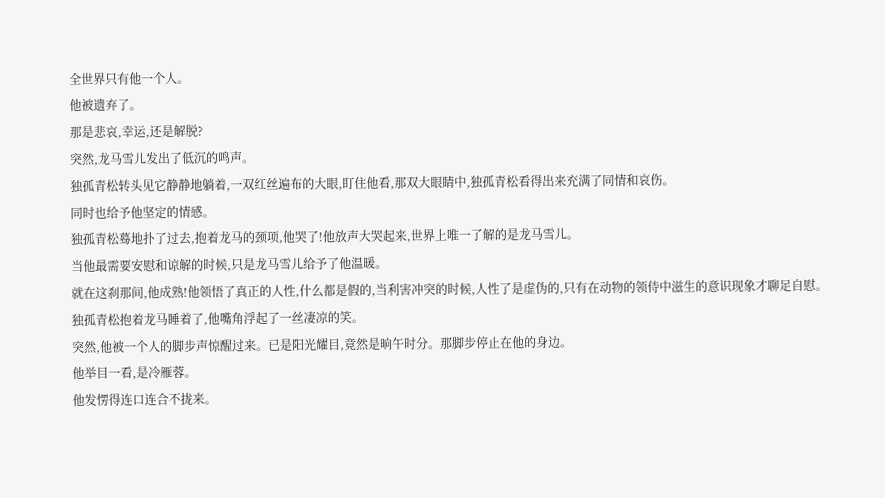全世界只有他一个人。
他被遗弃了。
那是悲哀,幸运,还是解脱?
突然,龙马雪儿发出了低沉的鸣声。
独孤青松转头见它静静地躺着,一双红丝遍布的大眼,盯住他看,那双大眼睛中,独孤青松看得出来充满了同情和哀伤。
同时也给予他坚定的情感。
独孤青松蓦地扑了过去,抱着龙马的颈项,他哭了!他放声大哭起来,世界上唯一了解的是龙马雪儿。
当他最需要安慰和谅解的时候,只是龙马雪儿给予了他温暖。
就在这刹那间,他成熟!他领悟了真正的人性,什么都是假的,当利害冲突的时候,人性了是虚伪的,只有在动物的领侍中滋生的意识现象才聊足自慰。
独孤青松抱着龙马睡着了,他嘴角浮起了一丝凄凉的笑。
突然,他被一个人的脚步声惊醒过来。已是阳光耀目,竟然是晌午时分。那脚步停止在他的身边。
他举目一看,是冷雁蓉。
他发愣得连口连合不拢来。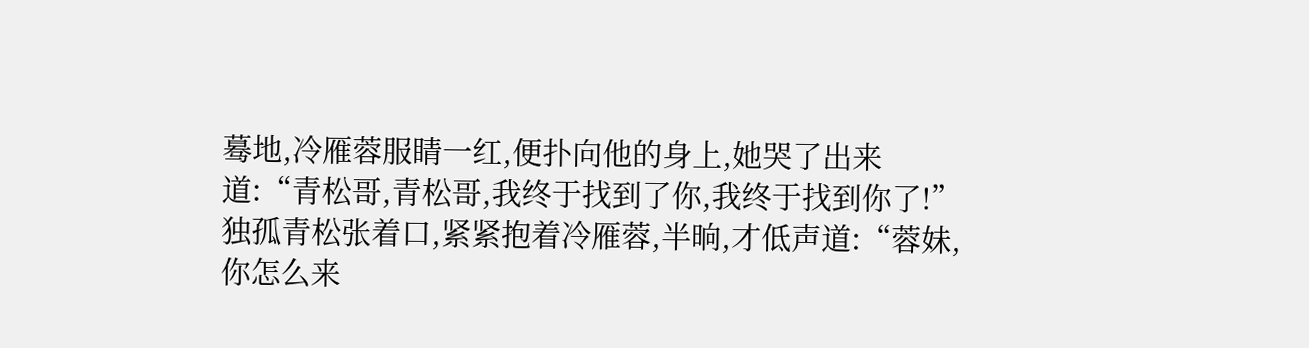蓦地,冷雁蓉服睛一红,便扑向他的身上,她哭了出来道:“青松哥,青松哥,我终于找到了你,我终于找到你了!”
独孤青松张着口,紧紧抱着冷雁蓉,半晌,才低声道:“蓉妹,你怎么来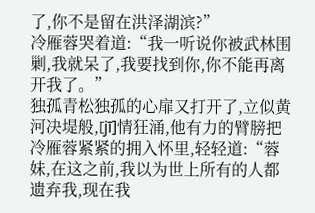了,你不是留在洪泽湖滨?”
冷雁蓉哭着道:“我一听说你被武林围剿,我就呆了,我要找到你,你不能再离开我了。”
独孤青松独孤的心扉又打开了,立似黄河决堤般,[jī]情狂涌,他有力的臂膀把冷雁蓉紧紧的拥入怀里,轻轻道:“蓉妹,在这之前,我以为世上所有的人都遗弃我,现在我